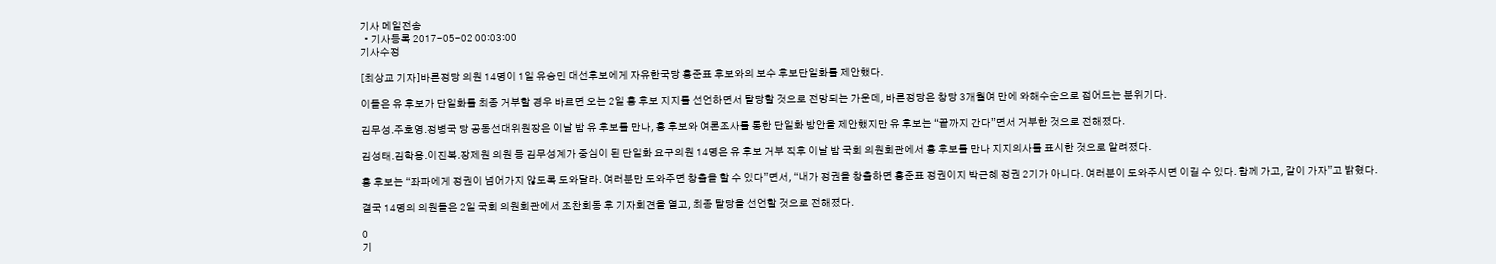기사 메일전송
  • 기사등록 2017-05-02 00:03:00
기사수정

[최상교 기자]바른정당 의원 14명이 1일 유승민 대선후보에게 자유한국당 홍준표 후보와의 보수 후보단일화를 제안했다.

이들은 유 후보가 단일화를 최종 거부할 경우 바르면 오는 2일 홍 후보 지지를 선언하면서 탈당할 것으로 전망되는 가운데, 바른정당은 창당 3개월여 만에 와해수순으로 접어드는 분위기다.

김무성.주호영.정병국 당 공동선대위원장은 이날 밤 유 후보를 만나, 홍 후보와 여론조사를 통한 단일화 방안을 제안했지만 유 후보는 “끝까지 간다”면서 거부한 것으로 전해졌다.

김성태.김학용.이진복.장제원 의원 등 김무성계가 중심이 된 단일화 요구의원 14명은 유 후보 거부 직후 이날 밤 국회 의원회관에서 홍 후보를 만나 지지의사를 표시한 것으로 알려졌다.

홍 후보는 “좌파에게 정권이 넘어가지 않도록 도와달라. 여러분만 도와주면 창출을 할 수 있다”면서, “내가 정권을 창출하면 홍준표 정권이지 박근혜 정권 2기가 아니다. 여러분이 도와주시면 이길 수 있다. 함께 가고, 같이 가자”고 밝혔다.

결국 14명의 의원들은 2일 국회 의원회관에서 조찬회동 후 기자회견을 열고, 최종 탈당을 선언할 것으로 전해졌다.

0
기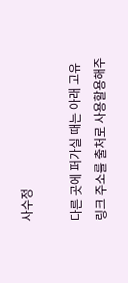사수정

다른 곳에 퍼가실 때는 아래 고유 링크 주소를 출처로 사용할용해주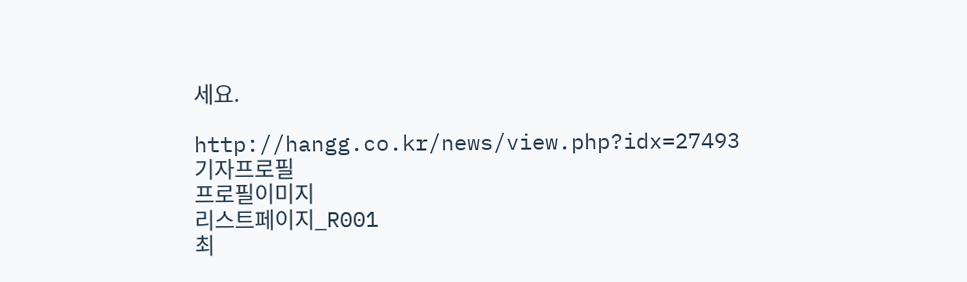세요.

http://hangg.co.kr/news/view.php?idx=27493
기자프로필
프로필이미지
리스트페이지_R001
최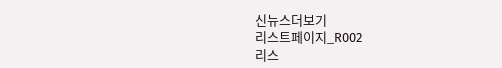신뉴스더보기
리스트페이지_R002
리스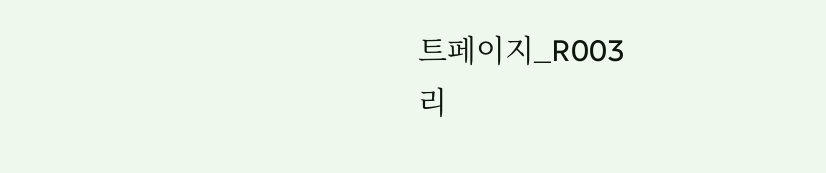트페이지_R003
리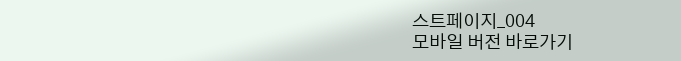스트페이지_004
모바일 버전 바로가기